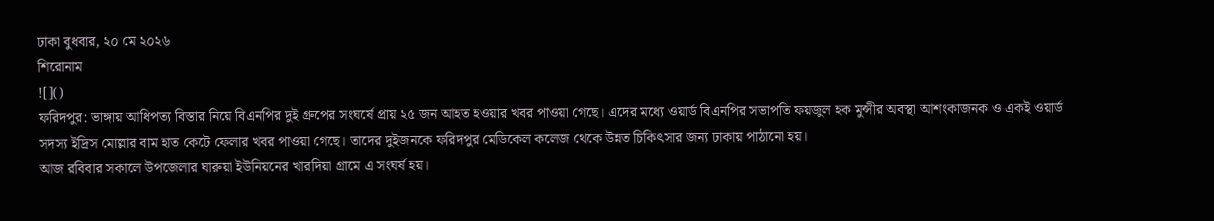ঢাকা বুধবার, ২০ মে ২০২৬
শিরোনাম
![]()
ফরিদপুর: ভাঙ্গায় আধিপত্য বিস্তার নিয়ে বিএনপির দুই গ্রুপের সংঘর্ষে প্রায় ২৫ জন আহত হওয়ার খবর পাওয়া গেছে। এদের মধ্যে ওয়ার্ড বিএনপির সভাপতি ফয়জুল হক মুন্সীর অবস্থা আশংকাজনক ও একই ওয়ার্ড সদস্য ইদ্রিস মোল্লার বাম হাত কেটে ফেলার খবর পাওয়া গেছে। তাদের দুইজনকে ফরিদপুর মেডিকেল কলেজ থেকে উন্নত চিকিৎসার জন্য ঢাকায় পাঠানো হয়।
আজ রবিবার সকালে উপজেলার ঘারুয়া ইউনিয়নের খারদিয়া গ্রামে এ সংঘর্ষ হয়।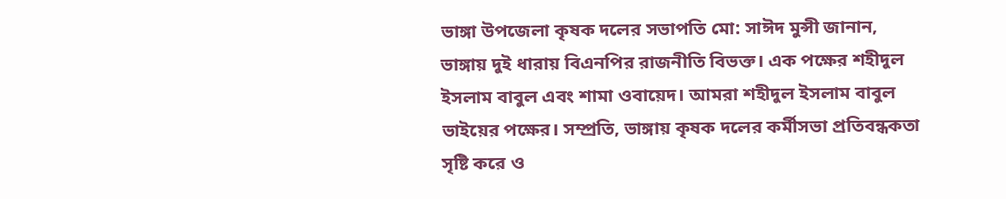ভাঙ্গা উপজেলা কৃষক দলের সভাপতি মো: সাঈদ মুন্সী জানান, ভাঙ্গায় দুই ধারায় বিএনপির রাজনীতি বিভক্ত। এক পক্ষের শহীদুল ইসলাম বাবুল এবং শামা ওবায়েদ। আমরা শহীদুল ইসলাম বাবুল ভাইয়ের পক্ষের। সম্প্রতি, ভাঙ্গায় কৃষক দলের কর্মীসভা প্রতিবন্ধকতা সৃষ্টি করে ও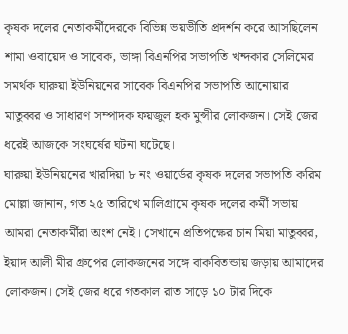কৃষক দলের নেতাকর্মীদেরকে বিভিন্ন ভয়ভীতি প্রদর্শন করে আসছিলেন শামা ওবায়েদ ও সাবেক, ভাঙ্গা বিএনপির সভাপতি খন্দকার সেলিমের সমর্থক ঘারুয়া ইউনিয়নের সাবেক বিএনপির সভাপতি আনোয়ার মাতুব্বর ও সাধারণ সম্পাদক ফয়জুল হক মুন্সীর লোকজন। সেই জের ধরেই আজকে সংঘর্ষের ঘটনা ঘটেছে।
ঘারুয়া ইউনিয়নের খারদিয়া ৮ নং ওয়ার্ডের কৃষক দলের সভাপতি করিম মোল্লা জানান, গত ২৫ তারিখে মালিগ্রামে কৃষক দলের কর্মী সভায় আমরা নেতাকর্মীরা অংশ নেই। সেখানে প্রতিপক্ষের চান মিয়া মাতুব্বর, ইয়াদ আলী মীর গ্রুপের লোকজনের সঙ্গে বাকবিতন্ডায় জড়ায় আমাদের লোকজন। সেই জের ধরে গতকাল রাত সাড়ে ১০ টার দিকে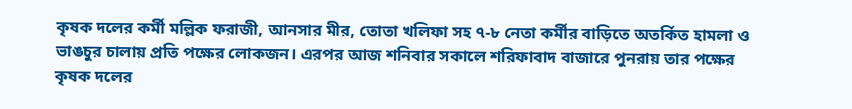কৃষক দলের কর্মী মল্লিক ফরাজী, আনসার মীর, তোতা খলিফা সহ ৭-৮ নেতা কর্মীর বাড়িতে অতর্কিত হামলা ও ভাঙচুর চালায় প্রতি পক্ষের লোকজন। এরপর আজ শনিবার সকালে শরিফাবাদ বাজারে পুনরায় তার পক্ষের কৃষক দলের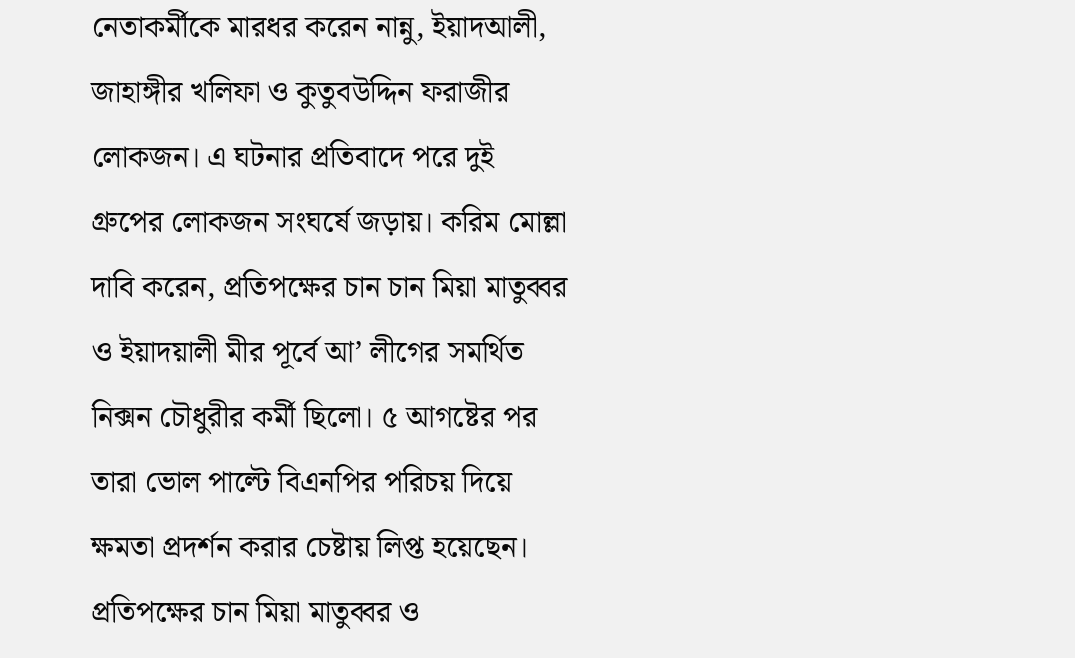নেতাকর্মীকে মারধর করেন নান্নু, ইয়াদআলী, জাহাঙ্গীর খলিফা ও কুতুবউদ্দিন ফরাজীর লোকজন। এ ঘটনার প্রতিবাদে পরে দুই গ্রুপের লোকজন সংঘর্ষে জড়ায়। করিম মোল্লা দাবি করেন, প্রতিপক্ষের চান চান মিয়া মাতুব্বর ও ইয়াদয়ালী মীর পূর্বে আ’ লীগের সমর্থিত নিক্সন চৌধুরীর কর্মী ছিলো। ৫ আগষ্টের পর তারা ভোল পাল্টে বিএনপির পরিচয় দিয়ে ক্ষমতা প্রদর্শন করার চেষ্টায় লিপ্ত হয়েছেন।
প্রতিপক্ষের চান মিয়া মাতুব্বর ও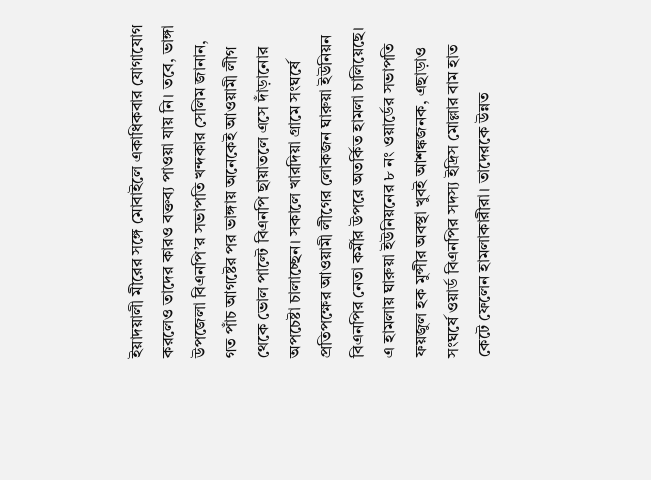ইয়াদয়ালী মীরের সঙ্গে মোবাইলে একাধিকবার যোগাযোগ করলেও তাদের কারও বক্তব্য পাওয়া যায় নি। তবে, ভাঙ্গা উপজেলা বিএনপি’র সভাপতি খন্দকার সেলিম জানান, গত পাঁচ আগষ্টের পর ভাঙ্গায় অনেকেই আওয়ামী লীগ থেকে ভোল পাল্টে বিএনপি ছায়াতলে এসে দাঁড়ানোর অপচেষ্টা চালাচ্ছেন। সকালে খারদিয়া গ্রামে সংঘর্ষে প্রতিপক্ষের আওয়ামী লীগের লোকজন ঘারুয়া ইউনিয়ন বিএনপির নেতা কর্মীর উপরে অতর্কিত হামলা চালিয়েছে। এ হামলায় ঘারুয়া ইউনিয়নের ৮ নং ওয়ার্ডের সভাপতি ফয়জুল হক মুন্সীর অবস্থা খুবই আশঙ্কজনক, এছাড়াও সংঘর্ষে ওয়ার্ড বিএনপির সদস্য ইদ্রিস মোল্লার বাম হাত কেটে ফেলেন হামলাকারীরা। তাদেরকে উন্নত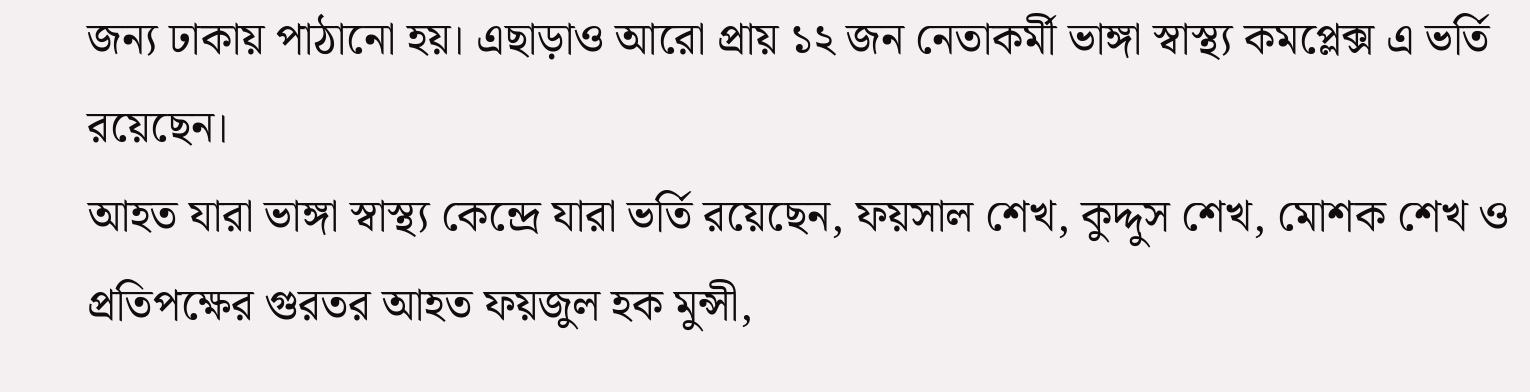জন্য ঢাকায় পাঠানো হয়। এছাড়াও আরো প্রায় ১২ জন নেতাকর্মী ভাঙ্গা স্বাস্থ্য কমপ্লেক্স এ ভর্তি রয়েছেন।
আহত যারা ভাঙ্গা স্বাস্থ্য কেন্দ্রে যারা ভর্তি রয়েছেন, ফয়সাল শেখ, কুদ্দুস শেখ, মোশক শেখ ও প্রতিপক্ষের গুরতর আহত ফয়জুল হক মুন্সী,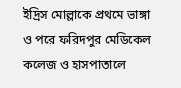ইদ্রিস মোল্লাকে প্রথমে ভাঙ্গা ও পরে ফরিদপুর মেডিকেল কলেজ ও হাসপাতালে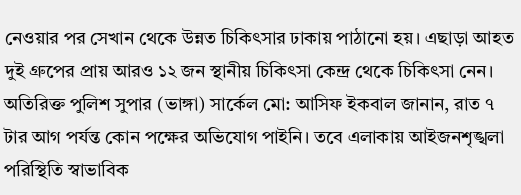নেওয়ার পর সেখান থেকে উন্নত চিকিৎসার ঢাকায় পাঠানো হয়। এছাড়া আহত দুই গ্রুপের প্রায় আরও ১২ জন স্থানীয় চিকিৎসা কেন্দ্র থেকে চিকিৎসা নেন।
অতিরিক্ত পুলিশ সুপার (ভাঙ্গা) সার্কেল মো: আসিফ ইকবাল জানান, রাত ৭ টার আগ পর্যন্ত কোন পক্ষের অভিযোগ পাইনি। তবে এলাকায় আইজনশৃঙ্খলা পরিস্থিতি স্বাভাবিক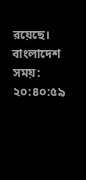রয়েছে।
বাংলাদেশ সময়: ২০:৪০:৫৯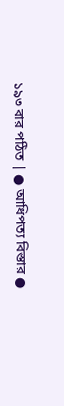১৯৩ বার পঠিত | ● আধিপত্য বিস্তার ●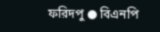ফরিদপু ● বিএনপি